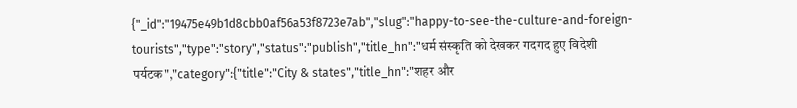{"_id":"19475e49b1d8cbb0af56a53f8723e7ab","slug":"happy-to-see-the-culture-and-foreign-tourists","type":"story","status":"publish","title_hn":"धर्म संस्कृति को देखकर गदगद हुए विदेशी पर्यटक","category":{"title":"City & states","title_hn":"शहर और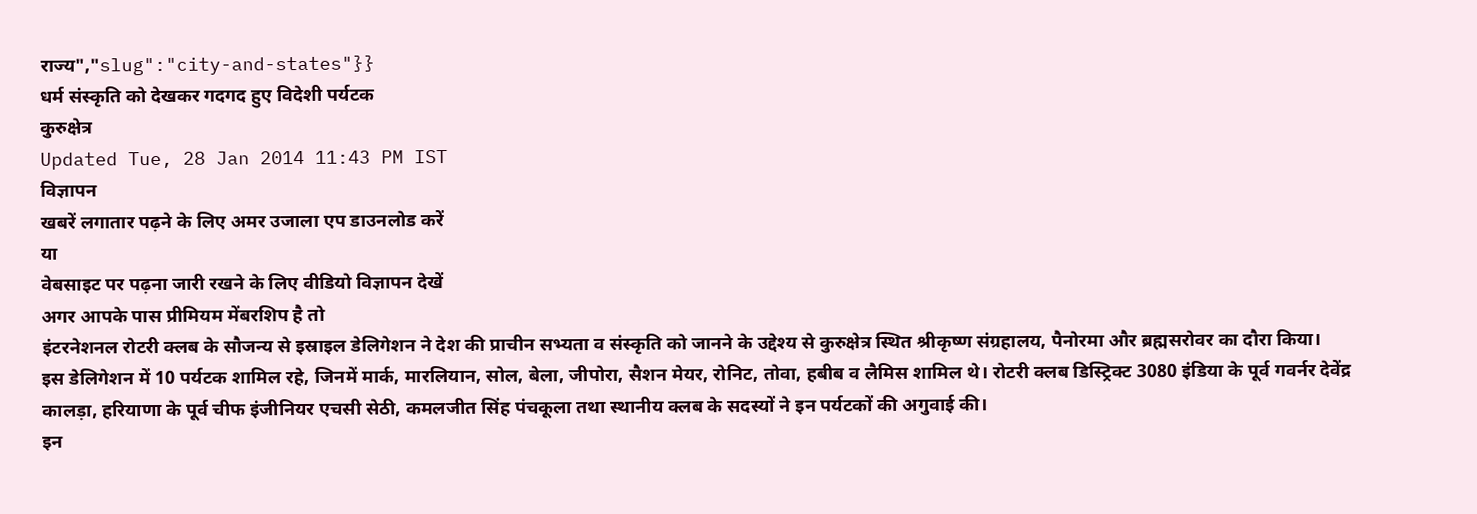राज्य","slug":"city-and-states"}}
धर्म संस्कृति को देखकर गदगद हुए विदेशी पर्यटक
कुरुक्षेत्र
Updated Tue, 28 Jan 2014 11:43 PM IST
विज्ञापन
खबरें लगातार पढ़ने के लिए अमर उजाला एप डाउनलोड करें
या
वेबसाइट पर पढ़ना जारी रखने के लिए वीडियो विज्ञापन देखें
अगर आपके पास प्रीमियम मेंबरशिप है तो
इंटरनेशनल रोटरी क्लब के सौजन्य से इस्राइल डेलिगेशन ने देश की प्राचीन सभ्यता व संस्कृति को जानने के उद्देश्य से कुरुक्षेत्र स्थित श्रीकृष्ण संग्रहालय, पैनोरमा और ब्रह्मसरोवर का दौरा किया।
इस डेलिगेशन में 10 पर्यटक शामिल रहे, जिनमें मार्क, मारलियान, सोल, बेला, जीपोरा, सैशन मेयर, रोनिट, तोवा, हबीब व लैमिस शामिल थे। रोटरी क्लब डिस्ट्रिक्ट 3080 इंडिया के पूर्व गवर्नर देवेंद्र कालड़ा, हरियाणा के पूर्व चीफ इंजीनियर एचसी सेठी, कमलजीत सिंह पंचकूला तथा स्थानीय क्लब के सदस्यों ने इन पर्यटकों की अगुवाई की।
इन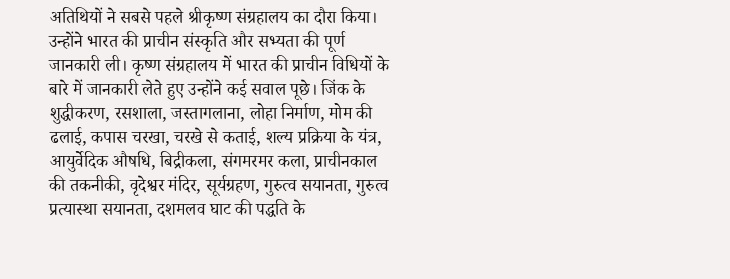अतिथियों ने सबसे पहले श्रीकृष्ण संग्रहालय का दौरा किया। उन्होंने भारत की प्राचीन संस्कृति और सभ्यता की पूर्ण जानकारी ली। कृष्ण संग्रहालय में भारत की प्राचीन विधियों के बारे में जानकारी लेते हुए उन्होंने कई सवाल पूछे। जिंक के शुद्धीकरण, रसशाला, जस्तागलाना, लोहा निर्माण, मोम की ढलाई, कपास चरखा, चरखे से कताई, शल्य प्रक्रिया के यंत्र, आयुर्वेदिक औषधि, बिद्रीकला, संगमरमर कला, प्राचीनकाल की तकनीकी, वृदेश्वर मंदिर, सूर्यग्रहण, गुरुत्व सयानता, गुरुत्व प्रत्यास्था सयानता, दशमलव घाट की पद्धति के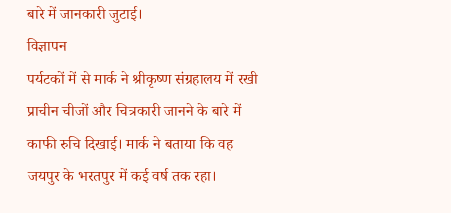बारे में जानकारी जुटाई।
विज्ञापन
पर्यटकों में से मार्क ने श्रीकृष्ण संग्रहालय में रखी प्राचीन चीजों और चित्रकारी जानने के बारे में काफी रुचि दिखाई। मार्क ने बताया कि वह जयपुर के भरतपुर में कई वर्ष तक रहा।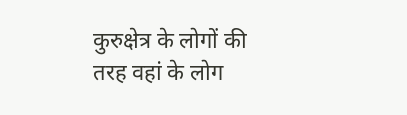कुरुक्षेत्र के लोगों की तरह वहां के लोग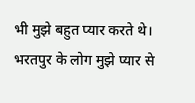भी मुझे बहुत प्यार करते थे।
भरतपुर के लोग मुझे प्यार से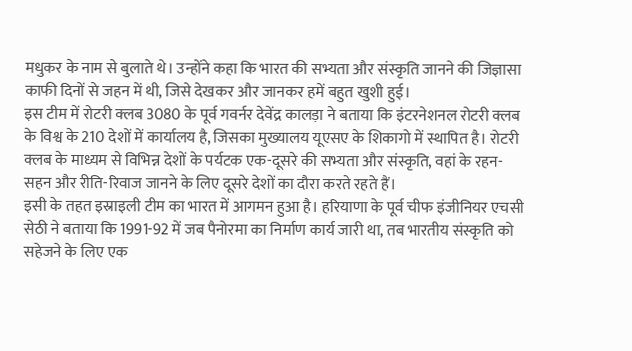मधुकर के नाम से बुलाते थे। उन्होंने कहा कि भारत की सभ्यता और संस्कृति जानने की जिज्ञासा काफी दिनों से जहन में थी, जिसे देखकर और जानकर हमें बहुत खुशी हुई।
इस टीम में रोटरी क्लब 3080 के पूर्व गवर्नर देवेंद्र कालड़ा ने बताया कि इंटरनेशनल रोटरी क्लब के विश्व के 210 देशों में कार्यालय है, जिसका मुख्यालय यूएसए के शिकागो में स्थापित है। रोटरी क्लब के माध्यम से विभिन्न देशों के पर्यटक एक-दूसरे की सभ्यता और संस्कृति, वहां के रहन-सहन और रीति-रिवाज जानने के लिए दूसरे देशों का दौरा करते रहते हैं।
इसी के तहत इस्राइली टीम का भारत में आगमन हुआ है। हरियाणा के पूर्व चीफ इंजीनियर एचसी सेठी ने बताया कि 1991-92 में जब पैनोरमा का निर्माण कार्य जारी था, तब भारतीय संस्कृति को सहेजने के लिए एक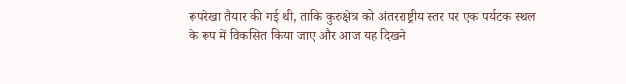रूपरेखा तैयार की गई थी, ताकि कुरुक्षेत्र को अंतरराष्ट्रीय स्तर पर एक पर्यटक स्थल के रूप में विकसित किया जाए और आज यह दिखने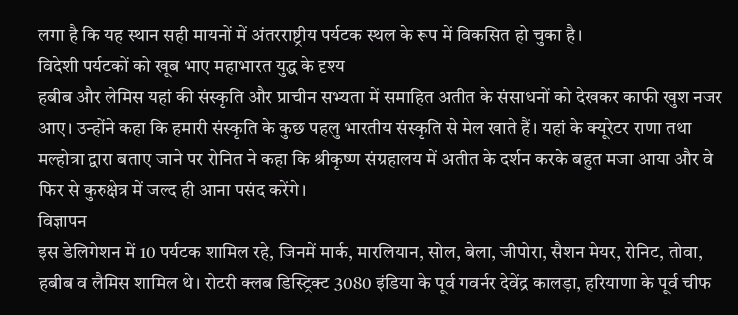लगा है कि यह स्थान सही मायनों में अंतरराष्ट्रीय पर्यटक स्थल के रूप में विकसित हो चुका है।
विदेशी पर्यटकों को खूब भाए महाभारत युद्ध के दृश्य
हबीब और लेमिस यहां की संस्कृति और प्राचीन सभ्यता में समाहित अतीत के संसाधनों को देखकर काफी खुश नजर आए। उन्होंने कहा कि हमारी संस्कृति के कुछ पहलु भारतीय संस्कृति से मेल खाते हैं। यहां के क्यूरेटर राणा तथा मल्होत्रा द्वारा बताए जाने पर रोनित ने कहा कि श्रीकृष्ण संग्रहालय में अतीत के दर्शन करके बहुत मजा आया और वे फिर से कुरुक्षेत्र में जल्द ही आना पसंद करेंगे।
विज्ञापन
इस डेलिगेशन में 10 पर्यटक शामिल रहे, जिनमें मार्क, मारलियान, सोल, बेला, जीपोरा, सैशन मेयर, रोनिट, तोवा, हबीब व लैमिस शामिल थे। रोटरी क्लब डिस्ट्रिक्ट 3080 इंडिया के पूर्व गवर्नर देवेंद्र कालड़ा, हरियाणा के पूर्व चीफ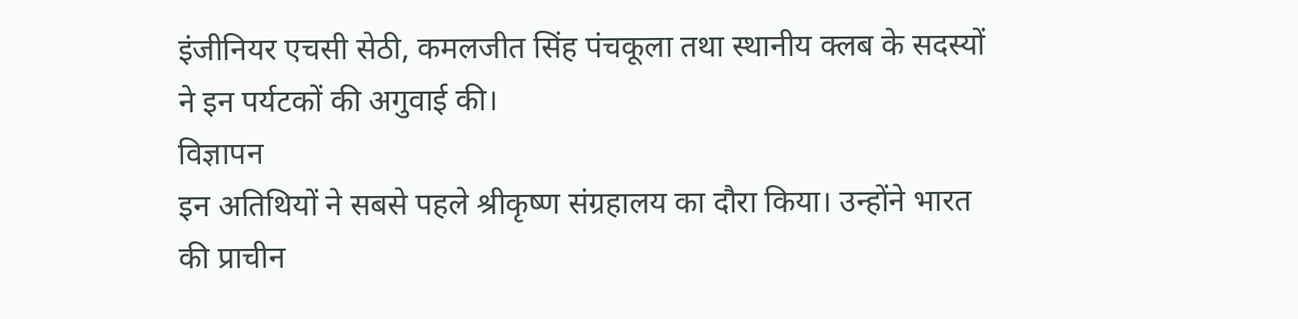इंजीनियर एचसी सेठी, कमलजीत सिंह पंचकूला तथा स्थानीय क्लब के सदस्यों ने इन पर्यटकों की अगुवाई की।
विज्ञापन
इन अतिथियों ने सबसे पहले श्रीकृष्ण संग्रहालय का दौरा किया। उन्होंने भारत की प्राचीन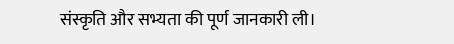संस्कृति और सभ्यता की पूर्ण जानकारी ली।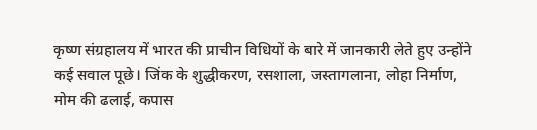कृष्ण संग्रहालय में भारत की प्राचीन विधियों के बारे में जानकारी लेते हुए उन्होंने कई सवाल पूछे। जिंक के शुद्धीकरण, रसशाला, जस्तागलाना, लोहा निर्माण, मोम की ढलाई, कपास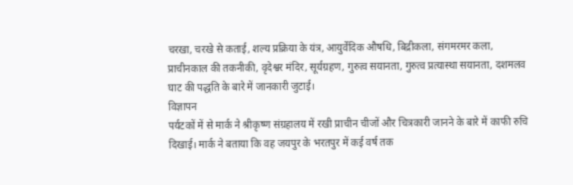चरखा, चरखे से कताई, शल्य प्रक्रिया के यंत्र, आयुर्वेदिक औषधि, बिद्रीकला, संगमरमर कला, प्राचीनकाल की तकनीकी, वृदेश्वर मंदिर, सूर्यग्रहण, गुरुत्व सयानता, गुरुत्व प्रत्यास्था सयानता, दशमलव घाट की पद्धति के बारे में जानकारी जुटाई।
विज्ञापन
पर्यटकों में से मार्क ने श्रीकृष्ण संग्रहालय में रखी प्राचीन चीजों और चित्रकारी जानने के बारे में काफी रुचि दिखाई। मार्क ने बताया कि वह जयपुर के भरतपुर में कई वर्ष तक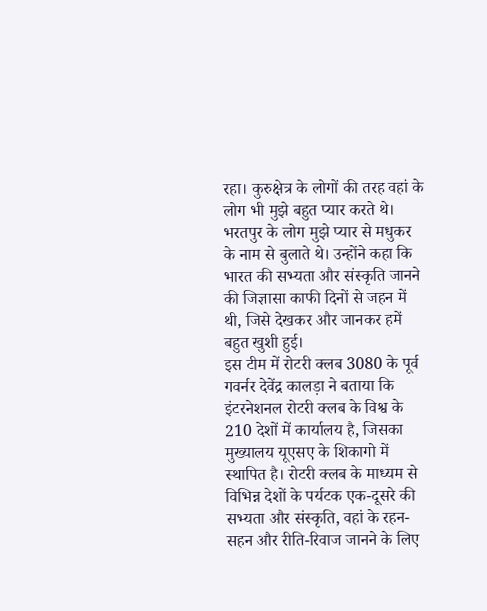रहा। कुरुक्षेत्र के लोगों की तरह वहां के लोग भी मुझे बहुत प्यार करते थे।
भरतपुर के लोग मुझे प्यार से मधुकर के नाम से बुलाते थे। उन्होंने कहा कि भारत की सभ्यता और संस्कृति जानने की जिज्ञासा काफी दिनों से जहन में थी, जिसे देखकर और जानकर हमें बहुत खुशी हुई।
इस टीम में रोटरी क्लब 3080 के पूर्व गवर्नर देवेंद्र कालड़ा ने बताया कि इंटरनेशनल रोटरी क्लब के विश्व के 210 देशों में कार्यालय है, जिसका मुख्यालय यूएसए के शिकागो में स्थापित है। रोटरी क्लब के माध्यम से विभिन्न देशों के पर्यटक एक-दूसरे की सभ्यता और संस्कृति, वहां के रहन-सहन और रीति-रिवाज जानने के लिए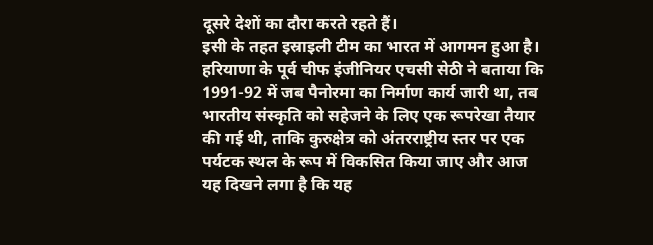दूसरे देशों का दौरा करते रहते हैं।
इसी के तहत इस्राइली टीम का भारत में आगमन हुआ है। हरियाणा के पूर्व चीफ इंजीनियर एचसी सेठी ने बताया कि 1991-92 में जब पैनोरमा का निर्माण कार्य जारी था, तब भारतीय संस्कृति को सहेजने के लिए एक रूपरेखा तैयार की गई थी, ताकि कुरुक्षेत्र को अंतरराष्ट्रीय स्तर पर एक पर्यटक स्थल के रूप में विकसित किया जाए और आज यह दिखने लगा है कि यह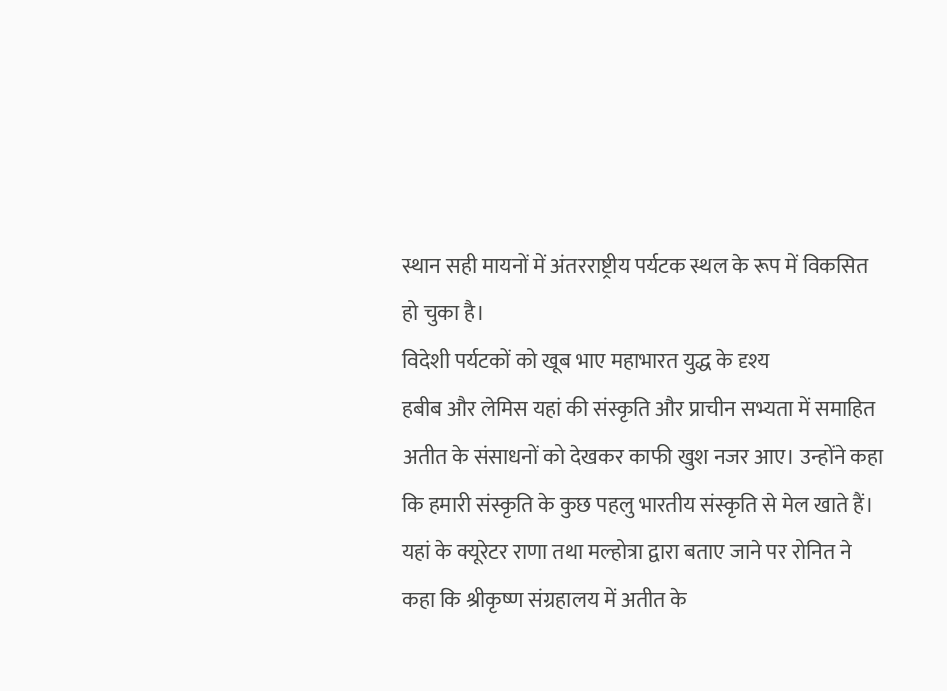स्थान सही मायनों में अंतरराष्ट्रीय पर्यटक स्थल के रूप में विकसित हो चुका है।
विदेशी पर्यटकों को खूब भाए महाभारत युद्ध के दृश्य
हबीब और लेमिस यहां की संस्कृति और प्राचीन सभ्यता में समाहित अतीत के संसाधनों को देखकर काफी खुश नजर आए। उन्होंने कहा कि हमारी संस्कृति के कुछ पहलु भारतीय संस्कृति से मेल खाते हैं। यहां के क्यूरेटर राणा तथा मल्होत्रा द्वारा बताए जाने पर रोनित ने कहा कि श्रीकृष्ण संग्रहालय में अतीत के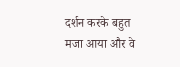दर्शन करके बहुत मजा आया और वे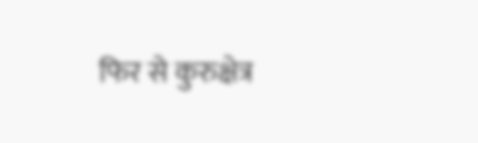फिर से कुरुक्षेत्र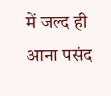में जल्द ही आना पसंद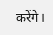करेंगे।